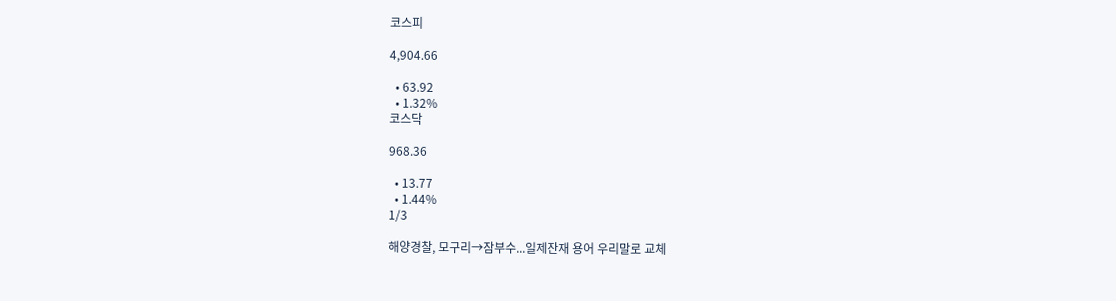코스피

4,904.66

  • 63.92
  • 1.32%
코스닥

968.36

  • 13.77
  • 1.44%
1/3

해양경찰, 모구리→잠부수...일제잔재 용어 우리말로 교체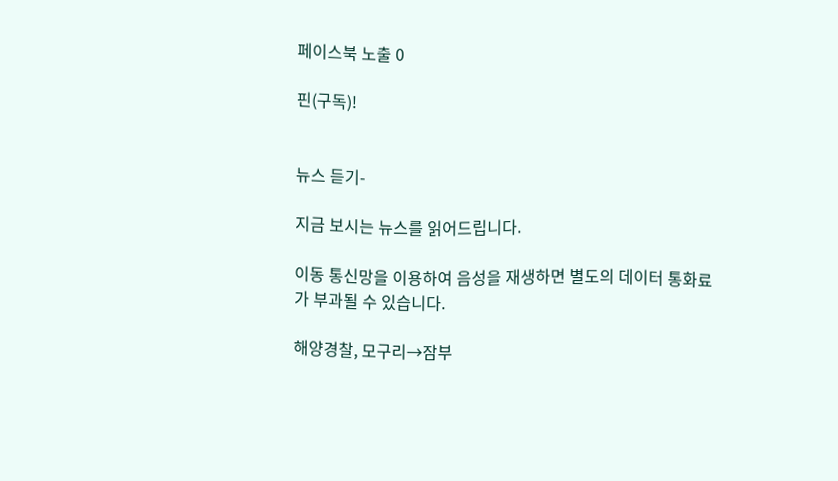페이스북 노출 0

핀(구독)!


뉴스 듣기-

지금 보시는 뉴스를 읽어드립니다.

이동 통신망을 이용하여 음성을 재생하면 별도의 데이터 통화료가 부과될 수 있습니다.

해양경찰, 모구리→잠부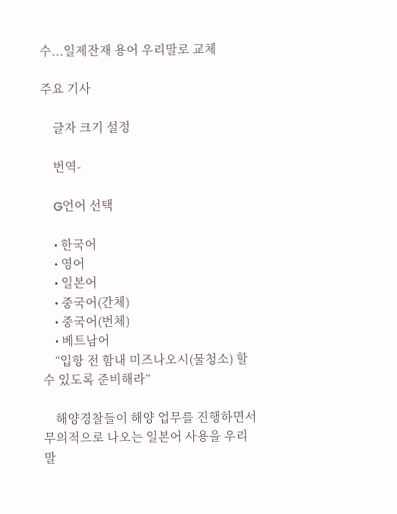수...일제잔재 용어 우리말로 교체

주요 기사

    글자 크기 설정

    번역-

    G언어 선택

    • 한국어
    • 영어
    • 일본어
    • 중국어(간체)
    • 중국어(번체)
    • 베트남어
    “입항 전 함내 미즈나오시(물청소) 할 수 있도록 준비해라”

    해양경찰들이 해양 업무를 진행하면서 무의적으로 나오는 일본어 사용을 우리말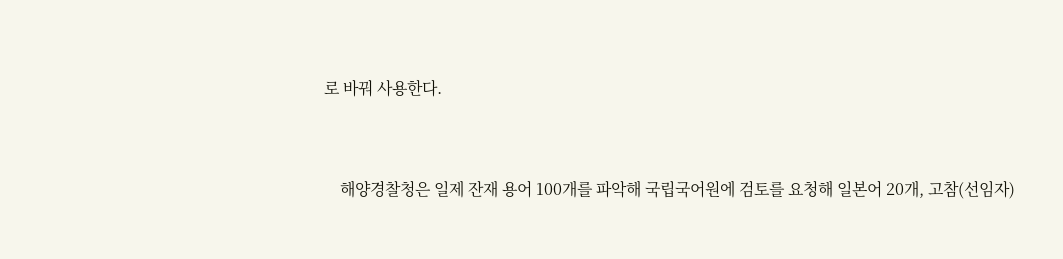로 바꿔 사용한다.


    해양경찰청은 일제 잔재 용어 100개를 파악해 국립국어원에 검토를 요청해 일본어 20개, 고참(선임자)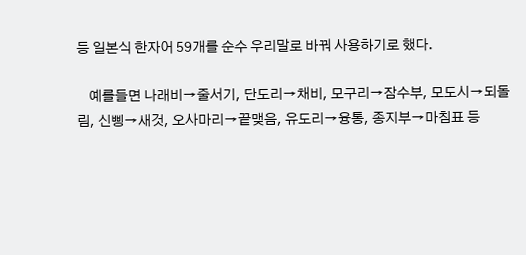등 일본식 한자어 59개를 순수 우리말로 바꿔 사용하기로 했다.

    예를들면 나래비→줄서기, 단도리→채비, 모구리→잠수부, 모도시→되돌림, 신삥→새것, 오사마리→끝맺음, 유도리→융통, 종지부→마침표 등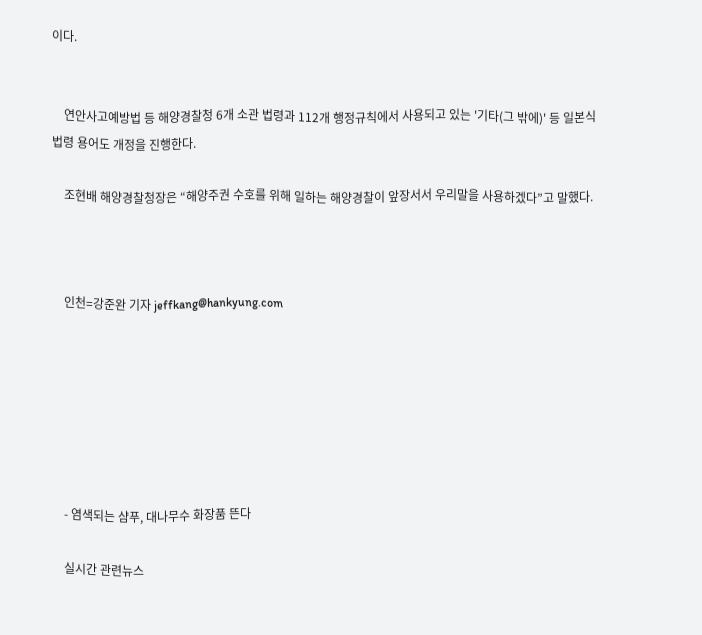이다.


    연안사고예방법 등 해양경찰청 6개 소관 법령과 112개 행정규칙에서 사용되고 있는 '기타(그 밖에)' 등 일본식 법령 용어도 개정을 진행한다.

    조현배 해양경찰청장은 “해양주권 수호를 위해 일하는 해양경찰이 앞장서서 우리말을 사용하겠다”고 말했다.



    인천=강준완 기자 jeffkang@hankyung.com







    - 염색되는 샴푸, 대나무수 화장품 뜬다

    실시간 관련뉴스